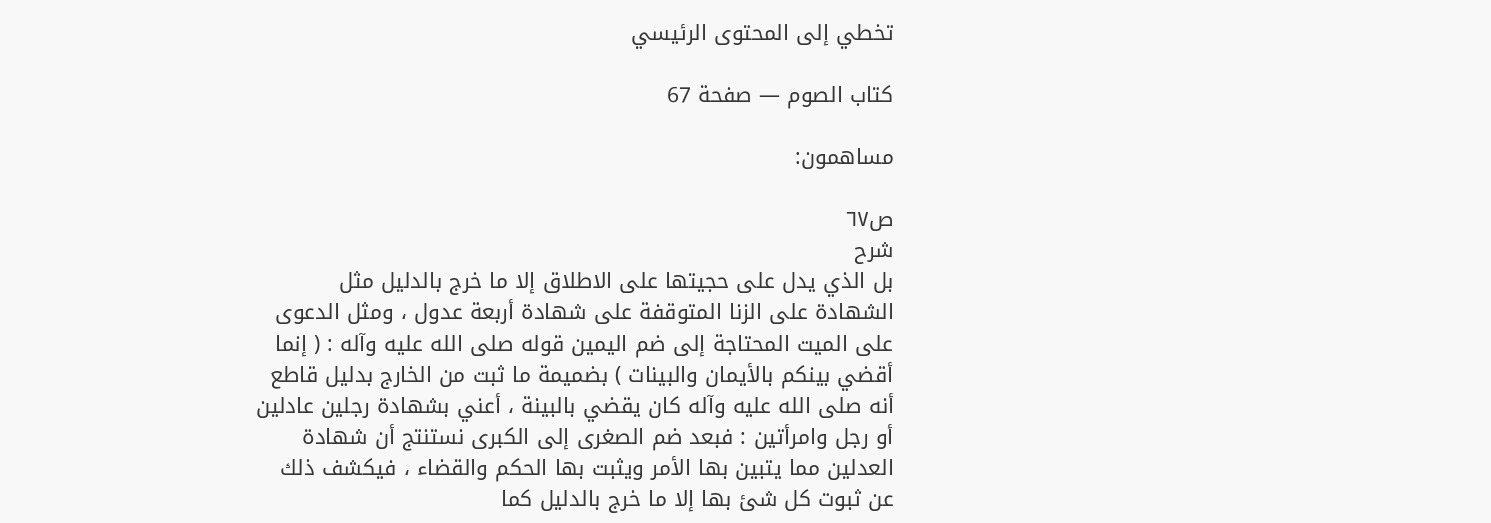تخطي إلى المحتوى الرئيسي

كتاب الصوم — صفحة 67

مساهمون:

ص٦٧
شرح
بل الذي يدل على حجيتها على الاطلاق إلا ما خرج بالدليل مثل الشهادة على الزنا المتوقفة على شهادة أربعة عدول ، ومثل الدعوى على الميت المحتاجة إلى ضم اليمين قوله صلى الله عليه وآله : ( إنما أقضي بينكم بالأيمان والبينات ) بضميمة ما ثبت من الخارج بدليل قاطع أنه صلى الله عليه وآله كان يقضي بالبينة ، أعني بشهادة رجلين عادلين أو رجل وامرأتين : فبعد ضم الصغرى إلى الكبرى نستنتج أن شهادة العدلين مما يتبين بها الأمر ويثبت بها الحكم والقضاء ، فيكشف ذلك عن ثبوت كل شئ بها إلا ما خرج بالدليل كما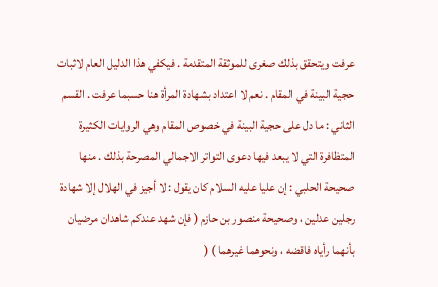عرفت ويتحقق بذلك صغرى للموثقة المتقدمة . فيكفي هذا الدليل العام لاثبات حجية البينة في المقام . نعم لا اعتداد بشهادة المرأة هنا حسبما عرفت . القسم الثاني : ما دل على حجية البينة في خصوص المقام وهي الروايات الكثيرة المتظافرة التي لا يبعد فيها دعوى التواتر الاجمالي المصرحة بذلك . منها صحيحة الحلبي : إن عليا عليه السلام كان يقول : لا أجيز في الهلال إلا شهادة رجلين عدلين ، وصحيحة منصور بن حازم ( فإن شهد عندكم شاهدان مرضيان بأنهما رأياه فاقضه ، ونحوهما غيرهما ) (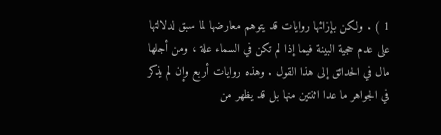1 ) . ولكن بإزائها روايات قد يتوهم معارضها لما سبق لدلالتها على عدم حجية البينة فيما إذا لم تكن في السماء علة ، ومن أجلها مال في الحدائق إلى هذا القول . وهذه روايات أربع وإن لم يذكر في الجواهر ما عدا اثنتين منها بل قد يظهر من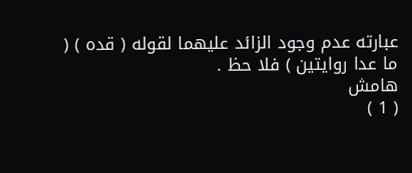عبارته عدم وجود الزائد عليهما لقوله ( قده ) ( ما عدا روايتين ) فلا حظ .
هامش
( 1 )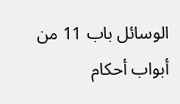الوسائل باب 11 من أبواب أحكام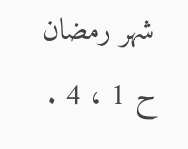شهر رمضان ح 1 ، 4 .